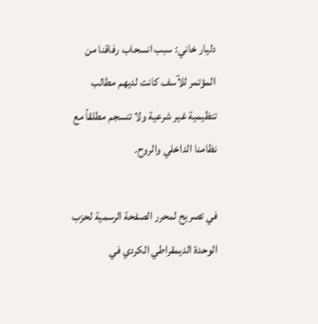دليار خاني: سبب انسحاب رفاقنا من المؤتمر للآسف كانت لديهم مطالب تنظيمية غير شرعية ولا تنسجم مطلقاً مع نظامنا الداخلي والروح.

في تصريح لمحرر الصفحة الرسمية لحزب الوحدة الديمقراطي الكردي في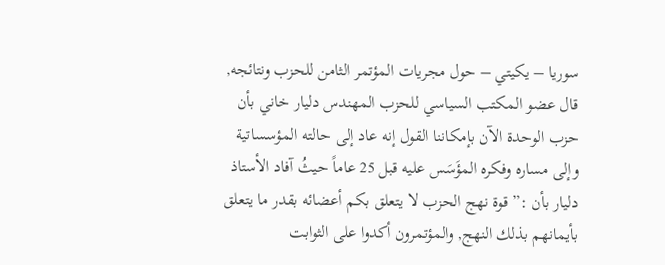سوريا – يكيتي – حول مجريات المؤتمر الثامن للحزب ونتائجه, قال عضو المكتب السياسي للحزب المهندس دليار خاني بأن حزب الوحدة الآن بإمكاننا القول إنه عاد إلى حالته المؤسساتية وإلى مساره وفكره المؤَسَس عليه قبل 25 عاماً حيثُ آفاد الأستاذ دليار بأن :” قوة نهج الحزب لا يتعلق بكم أعضائه بقدر ما يتعلق بأيمانهم بذلك النهج, والمؤتمرون أكدوا على الثوابت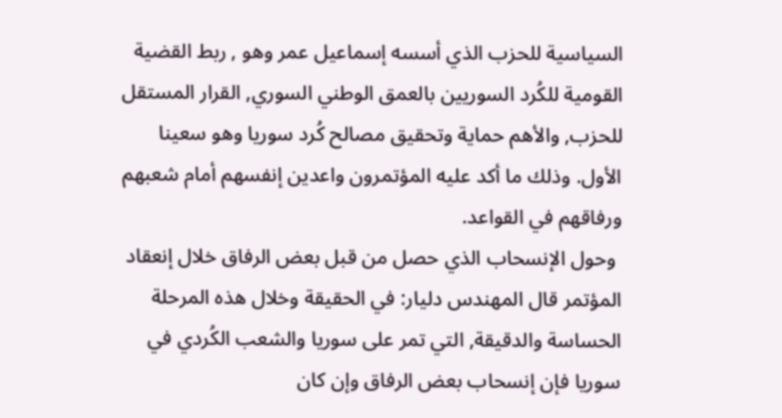السياسية للحزب الذي أسسه إسماعيل عمر وهو , ربط القضية القومية للكُرد السوريين بالعمق الوطني السوري, القرار المستقل للحزب, والأهم حماية وتحقيق مصالح كُرد سوريا وهو سعينا الأول. وذلك ما أكد عليه المؤتمرون واعدين إنفسهم أمام شعبهم ورفاقهم في القواعد.
 وحول الإنسحاب الذي حصل من قبل بعض الرفاق خلال إنعقاد المؤتمر قال المهندس دليار: في الحقيقة وخلال هذه المرحلة الحساسة والدقيقة, التي تمر على سوريا والشعب الكُردي في سوريا فإن إنسحاب بعض الرفاق وإن كان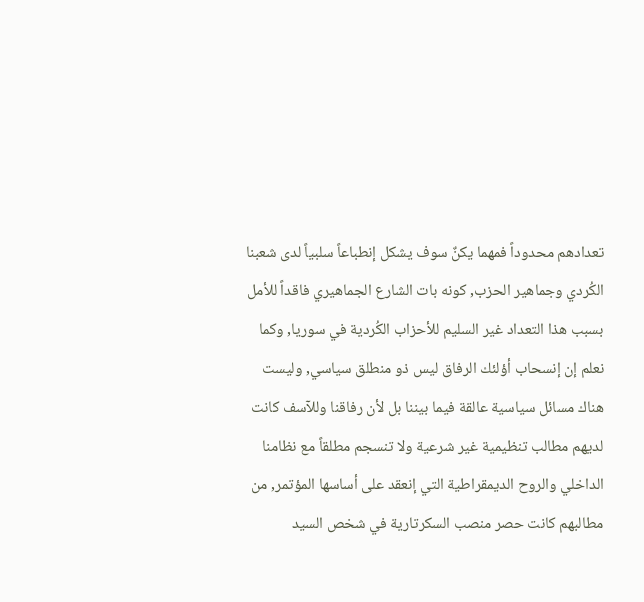تعدادهم محدوداً فمهما يكنٌ سوف يشكل إنطباعاً سلبياً لدى شعبنا الكُردي وجماهير الحزب, كونه بات الشارع الجماهيري فاقداً للأمل بسبب هذا التعداد غير السليم للأحزاب الكُردية في سوريا, وكما نعلم إن إنسحاب أؤلئك الرفاق ليس ذو منطلق سياسي, وليست هناك مسائل سياسية عالقة فيما بيننا بل لأن رفاقنا وللآسف كانت لديهم مطالب تنظيمية غير شرعية ولا تنسجم مطلقاً مع نظامنا الداخلي والروح الديمقراطية التي إنعقد على أساسها المؤتمر, من مطالبهم كانت حصر منصب السكرتارية في شخص السيد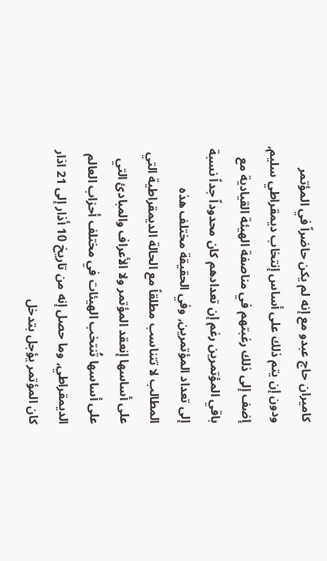كاميران حاج عبدو مع إنه لم يكن حاضراً في المؤتمر ودون إن يتم ذلك على أساس إنتخاب ديمقراطي سليم, إضف إلى ذلك رغبتهم في مناصفة الهيئة القيادية مع باقي المؤتمرين رغم إن تعدادهم كان محدوداً جداً نسبة إلى تعداد المؤتمرين, وفي الحقيقة مختلف هذه المطالب لا تتناسب مطلقاً مع الحالة الديمقراطية التي على أساسها إنعقد المؤتمر ولا الأعراف والمبادئ التي على أساسها تُنتخب الهيئات في مختلف أحزاب العالم الديمقراطي, وما حصل إنه من تاريخ 10 أذار إلى 21 اذار كان المؤتمر يؤجل بتدخل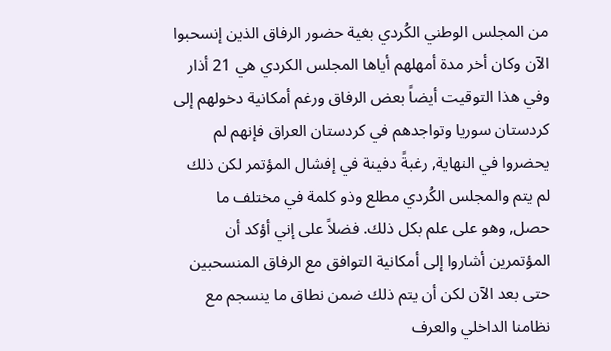من المجلس الوطني الكُردي بغية حضور الرفاق الذين إنسحبوا الآن وكان أخر مدة أمهلهم أياها المجلس الكردي هي 21 أذار وفي هذا التوقيت أيضاً بعض الرفاق ورغم أمكانية دخولهم إلى كردستان سوريا وتواجدهم في كردستان العراق فإنهم لم يحضروا في النهاية, رغبةً دفينة في إفشال المؤتمر لكن ذلك لم يتم والمجلس الكُردي مطلع وذو كلمة في مختلف ما حصل, وهو على علم بكل ذلك. فضلاً على إني أؤكد أن المؤتمرين أشاروا إلى أمكانية التوافق مع الرفاق المنسحبين حتى بعد الآن لكن أن يتم ذلك ضمن نطاق ما ينسجم مع نظامنا الداخلي والعرف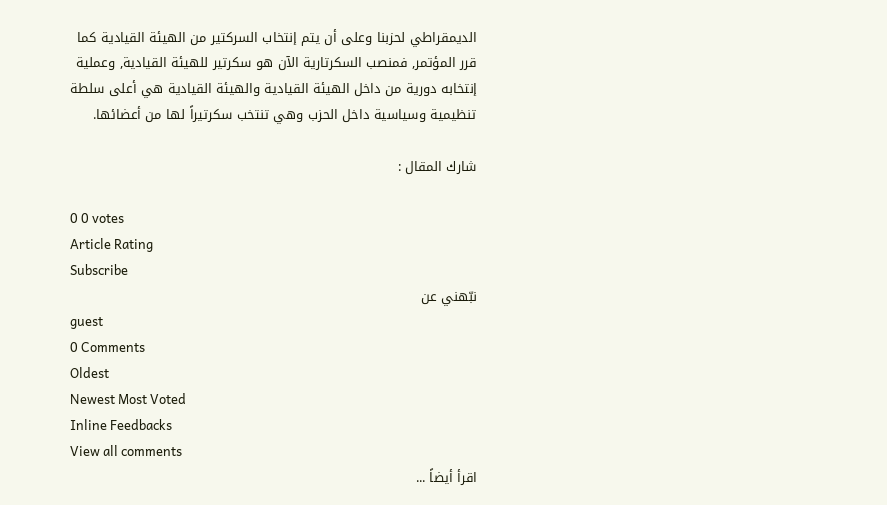الديمقراطي لحزبنا وعلى أن يتم إنتخاب السركتير من الهيئة القيادية كما قرر المؤتمر, فمنصب السكرتارية الآن هو سكرتير للهيئة القيادية, وعملية إنتخابه دورية من داخل الهيئة القيادية والهيئة القيادية هي أعلى سلطة تنظيمية وسياسية داخل الحزب وهي تنتخب سكرتيراً لها من أعضائها.

شارك المقال :

0 0 votes
Article Rating
Subscribe
نبّهني عن
guest
0 Comments
Oldest
Newest Most Voted
Inline Feedbacks
View all comments
اقرأ أيضاً ...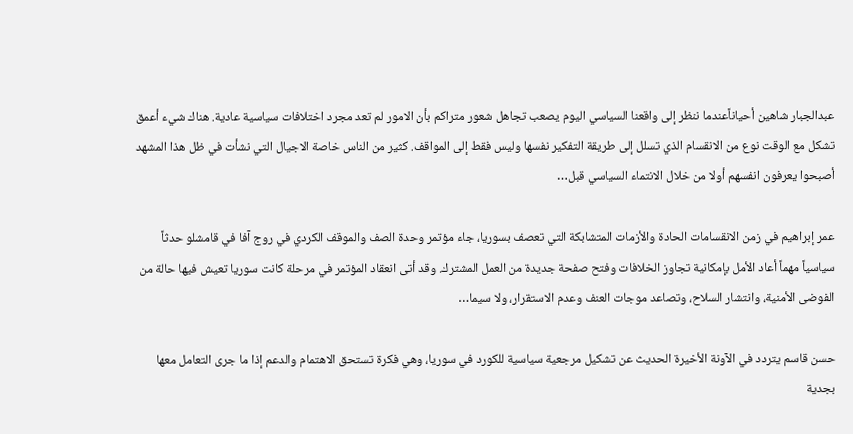عبدالجبار شاهين أحياناًعندما ننظر إلى واقعنا السياسي اليوم يصعب تجاهل شعور متراكم بأن الامور لم تعد مجرد اختلافات سياسية عادية. هناك شيء أعمق تشكل مع الوقت نوع من الانقسام الذي تسلل إلى طريقة التفكير نفسها وليس فقط إلى المواقف. كثير من الناس خاصة الاجيال التي نشأت في ظل هذا المشهد أصبحوا يعرفون انفسهم أولا من خلال الانتماء السياسي قبل…

عمر إبراهيم في زمن الانقسامات الحادة والأزمات المتشابكة التي تعصف بسوريا، جاء مؤتمر وحدة الصف والموقف الكردي في روج آفا في قامشلو حدثاً سياسياً مهماً أعاد الأمل بإمكانية تجاوز الخلافات وفتح صفحة جديدة من العمل المشترك. وقد أتى انعقاد المؤتمر في مرحلة كانت سوريا تعيش فيها حالة من الفوضى الأمنية، وانتشار السلاح، وتصاعد موجات العنف وعدم الاستقرار، ولا سيما…

حسن قاسم يتردد في الآونة الأخيرة الحديث عن تشكيل مرجعية سياسية للكورد في سوريا، وهي فكرة تستحق الاهتمام والدعم إذا ما جرى التعامل معها بجدية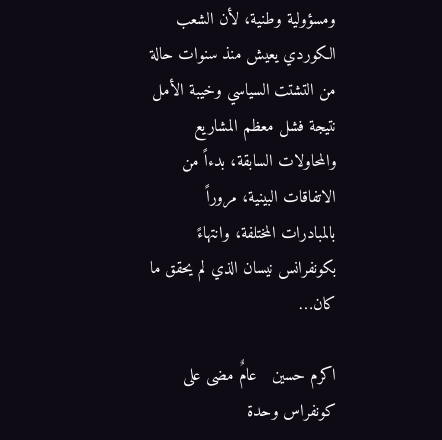ومسؤولية وطنية، لأن الشعب الكوردي يعيش منذ سنوات حالة من التشتت السياسي وخيبة الأمل نتيجة فشل معظم المشاريع والمحاولات السابقة، بدءاً من الاتفاقات البينية، مروراً بالمبادرات المختلفة، وانتهاءً بكونفرانس نيسان الذي لم يحقق ما كان…

اكرم حسين   عامٌ مضى على كونفراس وحدة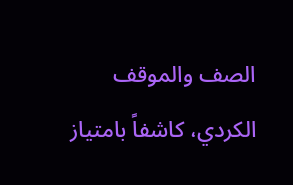الصف والموقف الكردي، كاشفاً بامتياز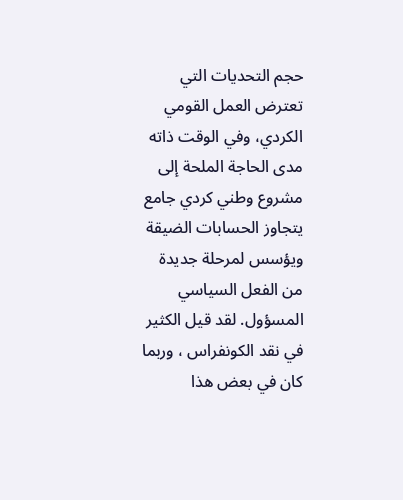حجم التحديات التي تعترض العمل القومي الكردي، وفي الوقت ذاته مدى الحاجة الملحة إلى مشروع وطني كردي جامع يتجاوز الحسابات الضيقة ويؤسس لمرحلة جديدة من الفعل السياسي المسؤول. لقد قيل الكثير في نقد الكونفراس ، وربما كان في بعض هذا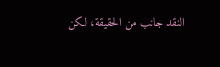النقد جانب من الحقيقة، لكن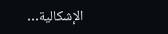الإشكالية…